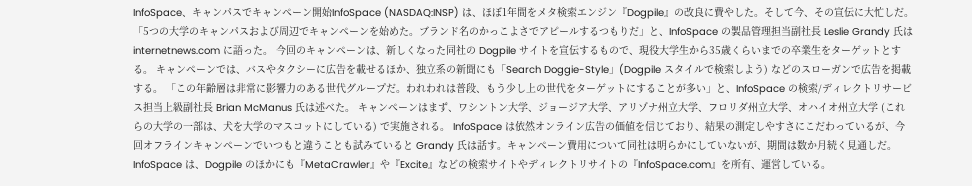InfoSpace、キャンパスでキャンペーン開始InfoSpace (NASDAQ:INSP) は、ほぼ1年間をメタ検索エンジン『Dogpile』の改良に費やした。そして今、その宣伝に大忙しだ。
「5つの大学のキャンパスおよび周辺でキャンペーンを始めた。ブランド名のかっこよさでアピールするつもりだ」と、InfoSpace の製品管理担当副社長 Leslie Grandy 氏は internetnews.com に語った。 今回のキャンペーンは、新しくなった同社の Dogpile サイトを宣伝するもので、現役大学生から35歳くらいまでの卒業生をターゲットとする。 キャンペーンでは、バスやタクシーに広告を載せるほか、独立系の新聞にも「Search Doggie-Style」(Dogpile スタイルで検索しよう) などのスローガンで広告を掲載する。 「この年齢層は非常に影響力のある世代グループだ。われわれは普段、もう少し上の世代をターゲットにすることが多い」と、InfoSpace の検索/ディレクトリサービス担当上級副社長 Brian McManus 氏は述べた。 キャンペーンはまず、ワシントン大学、ジョージア大学、アリゾナ州立大学、フロリダ州立大学、オハイオ州立大学 (これらの大学の一部は、犬を大学のマスコットにしている) で実施される。 InfoSpace は依然オンライン広告の価値を信じており、結果の測定しやすさにこだわっているが、今回オフラインキャンペーンでいつもと違うことも試みていると Grandy 氏は話す。キャンペーン費用について同社は明らかにしていないが、期間は数か月続く見通しだ。 InfoSpace は、Dogpile のほかにも『MetaCrawler』や『Excite』などの検索サイトやディレクトリサイトの『InfoSpace.com』を所有、運営している。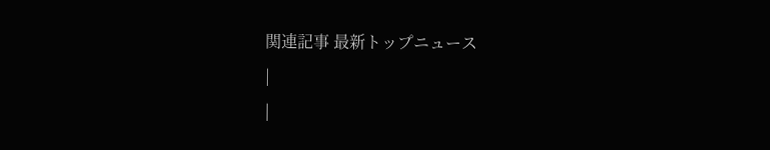関連記事 最新トップニュース
|
|